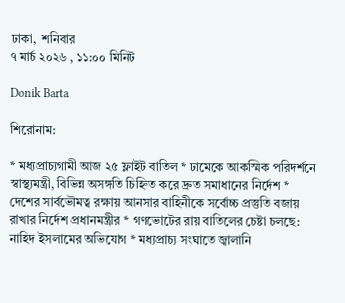ঢাকা,  শনিবার
৭ মার্চ ২০২৬ , ১১:০০ মিনিট

Donik Barta

শিরোনাম:

* মধ্যপ্রাচ্যগামী আজ ২৫ ফ্লাইট বাতিল * ঢামেকে আকস্মিক পরিদর্শনে স্বাস্থ্যমন্ত্রী, বিভিন্ন অসঙ্গতি চিহ্নিত করে দ্রুত সমাধানের নির্দেশ * দেশের সার্বভৌমত্ব রক্ষায় আনসার বাহিনীকে সর্বোচ্চ প্রস্তুতি বজায় রাখার নির্দেশ প্রধানমন্ত্রীর * গণভোটের রায় বাতিলের চেষ্টা চলছে: নাহিদ ইসলামের অভিযোগ * মধ্যপ্রাচ্য সংঘাতে জ্বালানি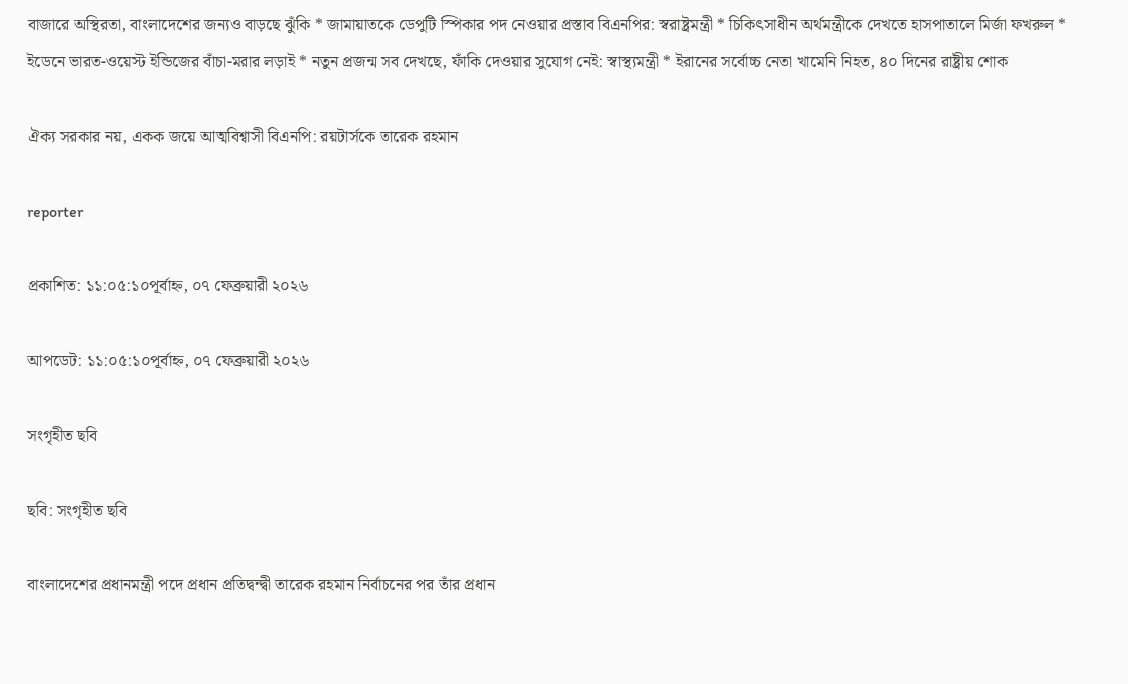বাজারে অস্থিরতা, বাংলাদেশের জন্যও বাড়ছে ঝুঁকি * জামায়াতকে ডেপুটি স্পিকার পদ নেওয়ার প্রস্তাব বিএনপির: স্বরাষ্ট্রমন্ত্রী * চিকিৎসাধীন অর্থমন্ত্রীকে দেখতে হাসপাতালে মির্জা ফখরুল * ইডেনে ভারত-ওয়েস্ট ইন্ডিজের বাঁচা-মরার লড়াই * নতুন প্রজন্ম সব দেখছে, ফাঁকি দেওয়ার সুযোগ নেই: স্বাস্থ্যমন্ত্রী * ইরানের সর্বোচ্চ নেতা খামেনি নিহত, ৪০ দিনের রাষ্ট্রীয় শোক

ঐক্য সরকার নয়, একক জয়ে আত্মবিশ্বাসী বিএনপি: রয়টার্সকে তারেক রহমান

reporter

প্রকাশিত: ১১:০৫:১০পূর্বাহ্ন, ০৭ ফেব্রুয়ারী ২০২৬

আপডেট: ১১:০৫:১০পূর্বাহ্ন, ০৭ ফেব্রুয়ারী ২০২৬

সংগৃহীত ছবি

ছবি: সংগৃহীত ছবি

বাংলাদেশের প্রধানমন্ত্রী পদে প্রধান প্রতিদ্বন্দ্বী তারেক রহমান নির্বাচনের পর তাঁর প্রধান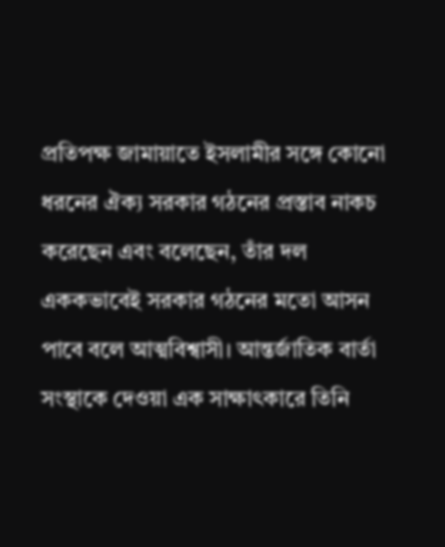প্রতিপক্ষ জামায়াতে ইসলামীর সঙ্গে কোনো ধরনের ঐক্য সরকার গঠনের প্রস্তাব নাকচ করেছেন এবং বলেছেন, তাঁর দল এককভাবেই সরকার গঠনের মতো আসন পাবে বলে আত্মবিশ্বাসী। আন্তর্জাতিক বার্তা সংস্থাকে দেওয়া এক সাক্ষাৎকারে তিনি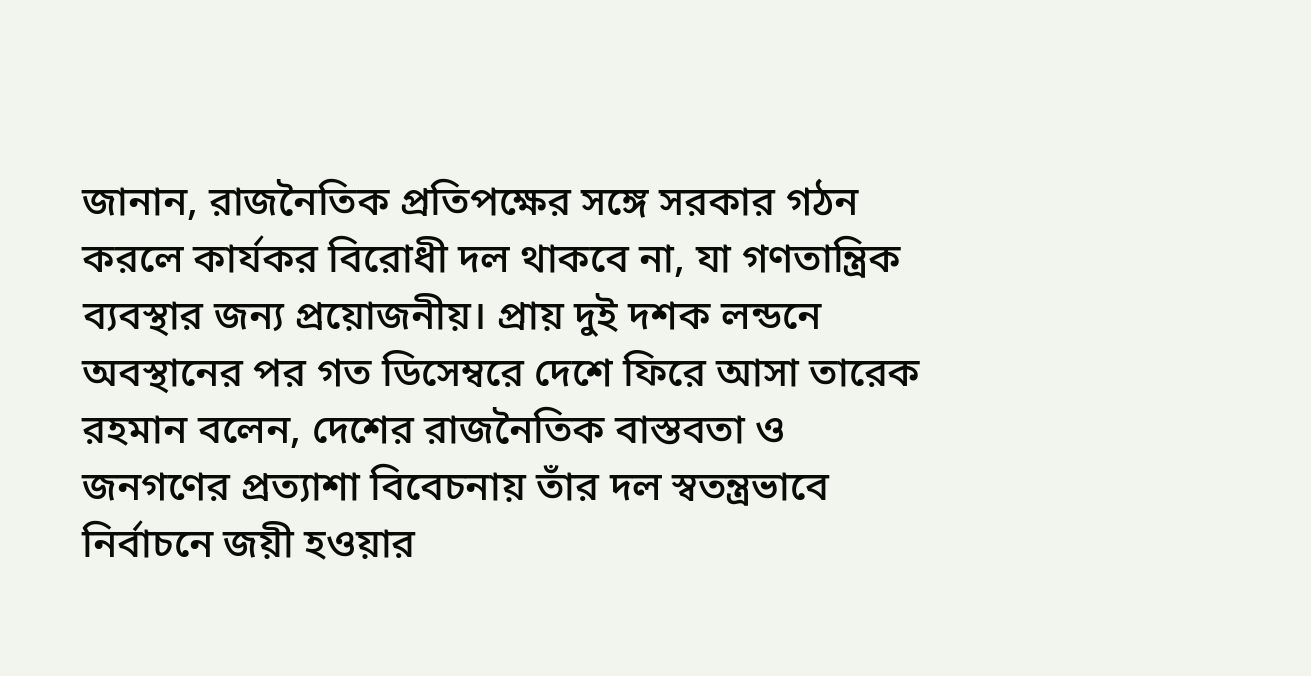জানান, রাজনৈতিক প্রতিপক্ষের সঙ্গে সরকার গঠন করলে কার্যকর বিরোধী দল থাকবে না, যা গণতান্ত্রিক ব্যবস্থার জন্য প্রয়োজনীয়। প্রায় দুই দশক লন্ডনে অবস্থানের পর গত ডিসেম্বরে দেশে ফিরে আসা তারেক রহমান বলেন, দেশের রাজনৈতিক বাস্তবতা ও জনগণের প্রত্যাশা বিবেচনায় তাঁর দল স্বতন্ত্রভাবে নির্বাচনে জয়ী হওয়ার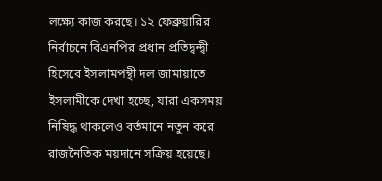লক্ষ্যে কাজ করছে। ১২ ফেব্রুয়ারির নির্বাচনে বিএনপির প্রধান প্রতিদ্বন্দ্বী হিসেবে ইসলামপন্থী দল জামায়াতে ইসলামীকে দেখা হচ্ছে, যারা একসময় নিষিদ্ধ থাকলেও বর্তমানে নতুন করে রাজনৈতিক ময়দানে সক্রিয় হয়েছে।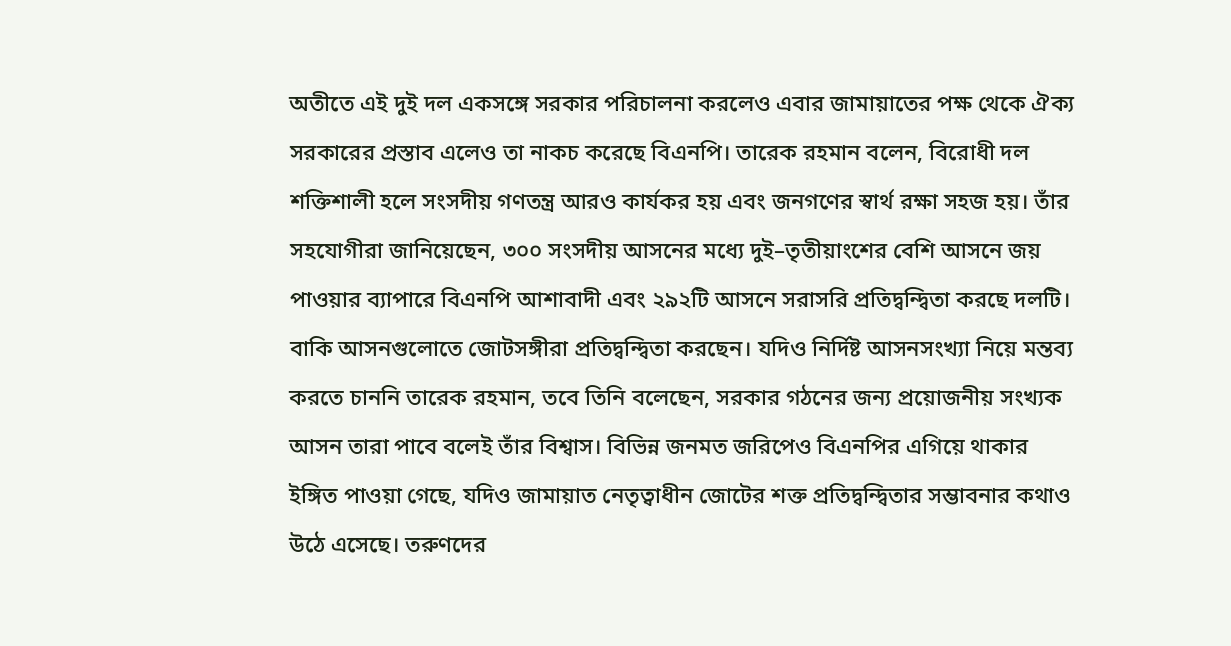অতীতে এই দুই দল একসঙ্গে সরকার পরিচালনা করলেও এবার জামায়াতের পক্ষ থেকে ঐক্য সরকারের প্রস্তাব এলেও তা নাকচ করেছে বিএনপি। তারেক রহমান বলেন, বিরোধী দল শক্তিশালী হলে সংসদীয় গণতন্ত্র আরও কার্যকর হয় এবং জনগণের স্বার্থ রক্ষা সহজ হয়। তাঁর সহযোগীরা জানিয়েছেন, ৩০০ সংসদীয় আসনের মধ্যে দুই–তৃতীয়াংশের বেশি আসনে জয় পাওয়ার ব্যাপারে বিএনপি আশাবাদী এবং ২৯২টি আসনে সরাসরি প্রতিদ্বন্দ্বিতা করছে দলটি। বাকি আসনগুলোতে জোটসঙ্গীরা প্রতিদ্বন্দ্বিতা করছেন। যদিও নির্দিষ্ট আসনসংখ্যা নিয়ে মন্তব্য করতে চাননি তারেক রহমান, তবে তিনি বলেছেন, সরকার গঠনের জন্য প্রয়োজনীয় সংখ্যক আসন তারা পাবে বলেই তাঁর বিশ্বাস। বিভিন্ন জনমত জরিপেও বিএনপির এগিয়ে থাকার ইঙ্গিত পাওয়া গেছে, যদিও জামায়াত নেতৃত্বাধীন জোটের শক্ত প্রতিদ্বন্দ্বিতার সম্ভাবনার কথাও উঠে এসেছে। তরুণদের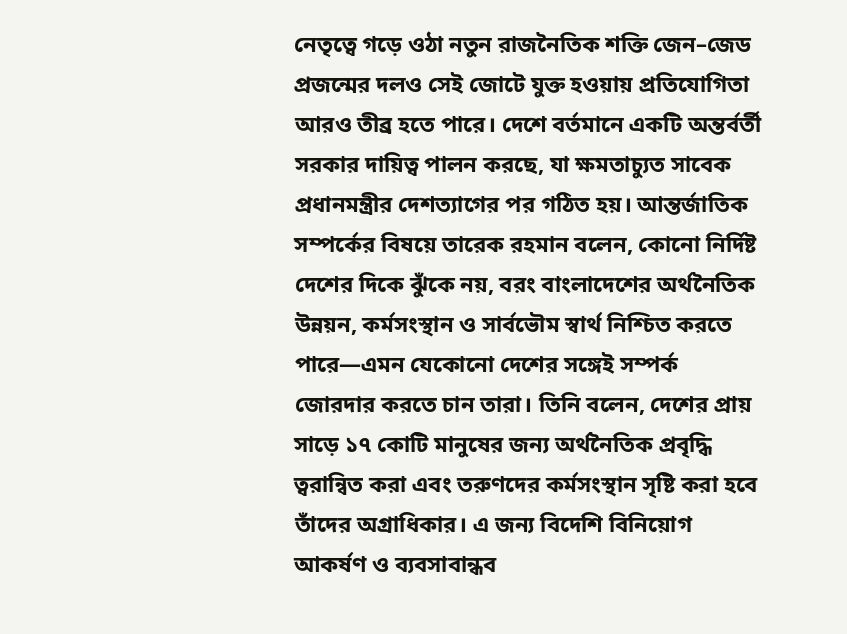নেতৃত্বে গড়ে ওঠা নতুন রাজনৈতিক শক্তি জেন–জেড প্রজন্মের দলও সেই জোটে যুক্ত হওয়ায় প্রতিযোগিতা আরও তীব্র হতে পারে। দেশে বর্তমানে একটি অন্তর্বর্তী সরকার দায়িত্ব পালন করছে, যা ক্ষমতাচ্যুত সাবেক প্রধানমন্ত্রীর দেশত্যাগের পর গঠিত হয়। আন্তর্জাতিক সম্পর্কের বিষয়ে তারেক রহমান বলেন, কোনো নির্দিষ্ট দেশের দিকে ঝুঁকে নয়, বরং বাংলাদেশের অর্থনৈতিক উন্নয়ন, কর্মসংস্থান ও সার্বভৌম স্বার্থ নিশ্চিত করতে পারে—এমন যেকোনো দেশের সঙ্গেই সম্পর্ক জোরদার করতে চান তারা। তিনি বলেন, দেশের প্রায় সাড়ে ১৭ কোটি মানুষের জন্য অর্থনৈতিক প্রবৃদ্ধি ত্বরান্বিত করা এবং তরুণদের কর্মসংস্থান সৃষ্টি করা হবে তাঁদের অগ্রাধিকার। এ জন্য বিদেশি বিনিয়োগ আকর্ষণ ও ব্যবসাবান্ধব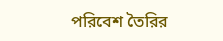পরিবেশ তৈরির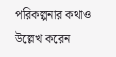পরিকল্পনার কথাও উল্লেখ করেন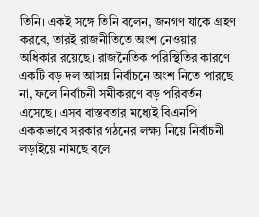তিনি। একই সঙ্গে তিনি বলেন, জনগণ যাকে গ্রহণ করবে, তারই রাজনীতিতে অংশ নেওয়ার অধিকার রয়েছে। রাজনৈতিক পরিস্থিতির কারণে একটি বড় দল আসন্ন নির্বাচনে অংশ নিতে পারছে না, ফলে নির্বাচনী সমীকরণে বড় পরিবর্তন এসেছে। এসব বাস্তবতার মধ্যেই বিএনপি এককভাবে সরকার গঠনের লক্ষ্য নিয়ে নির্বাচনী লড়াইয়ে নামছে বলে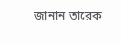জানান তারেক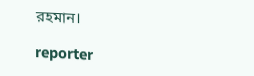রহমান।

reporter